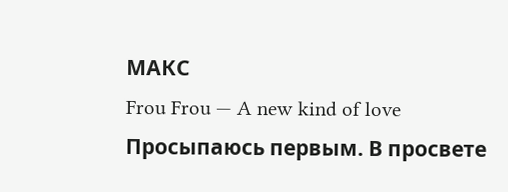МАКС
Frou Frou — A new kind of love
Просыпаюсь первым. В просвете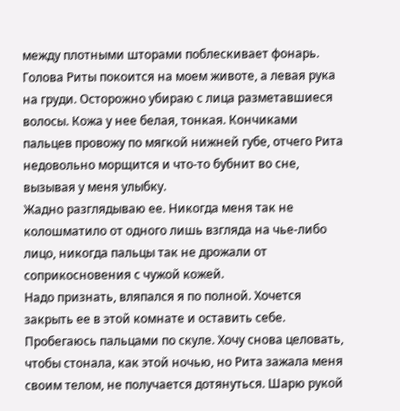между плотными шторами поблескивает фонарь. Голова Риты покоится на моем животе, а левая рука на груди. Осторожно убираю с лица разметавшиеся волосы. Кожа у нее белая, тонкая. Кончиками пальцев провожу по мягкой нижней губе, отчего Рита недовольно морщится и что-то бубнит во сне, вызывая у меня улыбку.
Жадно разглядываю ее. Никогда меня так не колошматило от одного лишь взгляда на чье-либо лицо, никогда пальцы так не дрожали от соприкосновения с чужой кожей.
Надо признать, вляпался я по полной. Хочется закрыть ее в этой комнате и оставить себе.
Пробегаюсь пальцами по скуле. Хочу снова целовать, чтобы стонала, как этой ночью, но Рита зажала меня своим телом, не получается дотянуться. Шарю рукой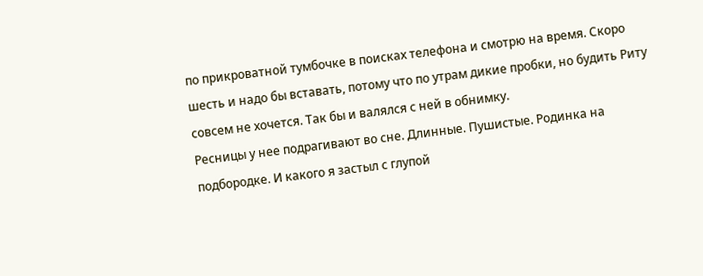по прикроватной тумбочке в поисках телефона и смотрю на время. Скоро шесть и надо бы вставать, потому что по утрам дикие пробки, но будить Риту совсем не хочется. Так бы и валялся с ней в обнимку.
Ресницы у нее подрагивают во сне. Длинные. Пушистые. Родинка на подбородке. И какого я застыл с глупой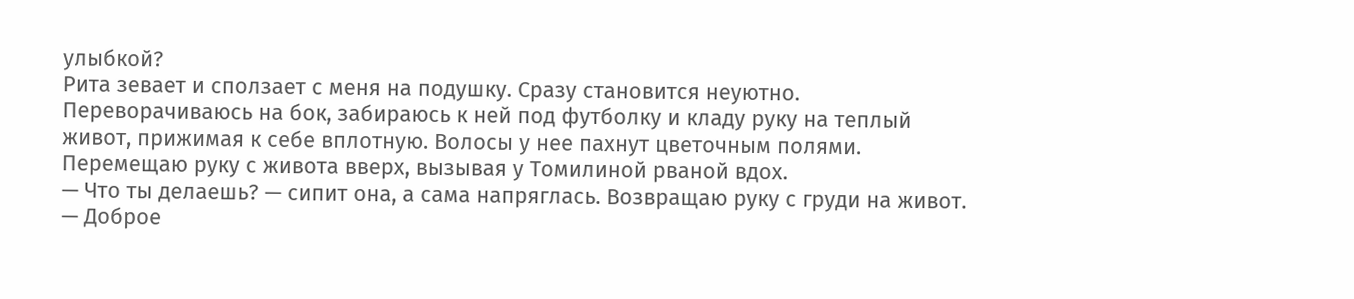улыбкой?
Рита зевает и сползает с меня на подушку. Сразу становится неуютно. Переворачиваюсь на бок, забираюсь к ней под футболку и кладу руку на теплый живот, прижимая к себе вплотную. Волосы у нее пахнут цветочным полями. Перемещаю руку с живота вверх, вызывая у Томилиной рваной вдох.
— Что ты делаешь? — сипит она, а сама напряглась. Возвращаю руку с груди на живот.
— Доброе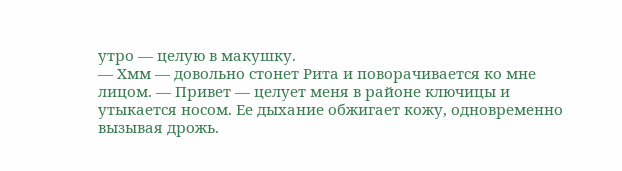утро — целую в макушку.
— Хмм — довольно стонет Рита и поворачивается ко мне лицом. — Привет — целует меня в районе ключицы и утыкается носом. Ее дыхание обжигает кожу, одновременно вызывая дрожь.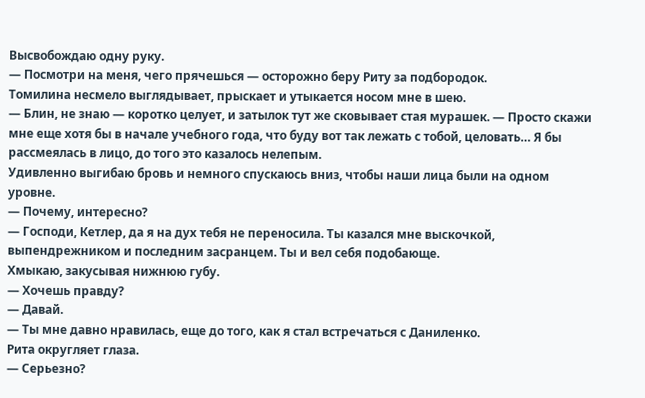Высвобождаю одну руку.
— Посмотри на меня, чего прячешься — осторожно беру Риту за подбородок.
Томилина несмело выглядывает, прыскает и утыкается носом мне в шею.
— Блин, не знаю — коротко целует, и затылок тут же сковывает стая мурашек. — Просто скажи мне еще хотя бы в начале учебного года, что буду вот так лежать с тобой, целовать… Я бы рассмеялась в лицо, до того это казалось нелепым.
Удивленно выгибаю бровь и немного спускаюсь вниз, чтобы наши лица были на одном уровне.
— Почему, интересно?
— Господи, Кетлер, да я на дух тебя не переносила. Ты казался мне выскочкой, выпендрежником и последним засранцем. Ты и вел себя подобающе.
Хмыкаю, закусывая нижнюю губу.
— Хочешь правду?
— Давай.
— Ты мне давно нравилась, еще до того, как я стал встречаться с Даниленко.
Рита округляет глаза.
— Серьезно?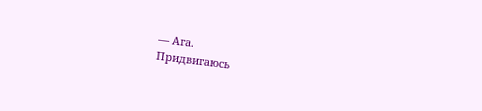— Ага.
Придвигаюсь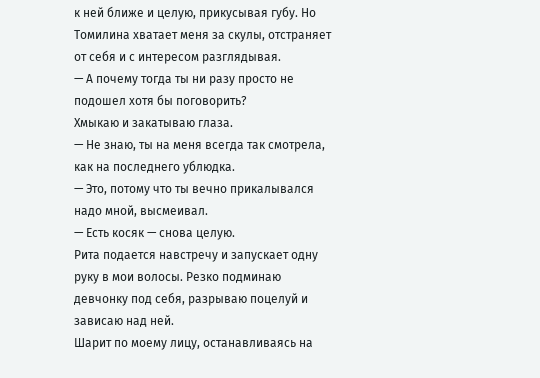к ней ближе и целую, прикусывая губу. Но Томилина хватает меня за скулы, отстраняет от себя и с интересом разглядывая.
— А почему тогда ты ни разу просто не подошел хотя бы поговорить?
Хмыкаю и закатываю глаза.
— Не знаю, ты на меня всегда так смотрела, как на последнего ублюдка.
— Это, потому что ты вечно прикалывался надо мной, высмеивал.
— Есть косяк — снова целую.
Рита подается навстречу и запускает одну руку в мои волосы. Резко подминаю девчонку под себя, разрываю поцелуй и зависаю над ней.
Шарит по моему лицу, останавливаясь на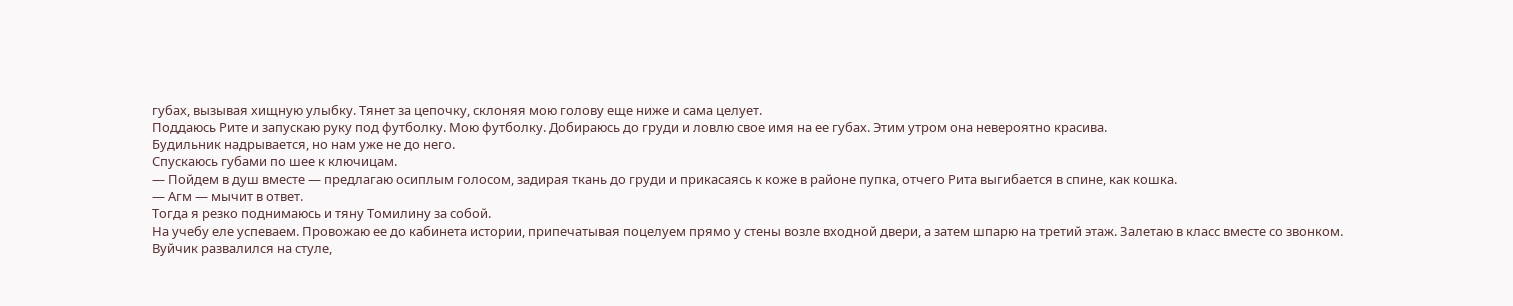губах, вызывая хищную улыбку. Тянет за цепочку, склоняя мою голову еще ниже и сама целует.
Поддаюсь Рите и запускаю руку под футболку. Мою футболку. Добираюсь до груди и ловлю свое имя на ее губах. Этим утром она невероятно красива.
Будильник надрывается, но нам уже не до него.
Спускаюсь губами по шее к ключицам.
— Пойдем в душ вместе — предлагаю осиплым голосом, задирая ткань до груди и прикасаясь к коже в районе пупка, отчего Рита выгибается в спине, как кошка.
— Агм — мычит в ответ.
Тогда я резко поднимаюсь и тяну Томилину за собой.
На учебу еле успеваем. Провожаю ее до кабинета истории, припечатывая поцелуем прямо у стены возле входной двери, а затем шпарю на третий этаж. Залетаю в класс вместе со звонком.
Вуйчик развалился на стуле,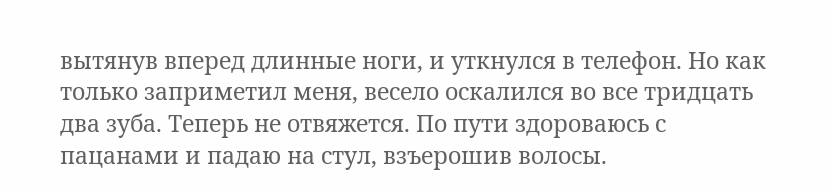вытянув вперед длинные ноги, и уткнулся в телефон. Но как только заприметил меня, весело оскалился во все тридцать два зуба. Теперь не отвяжется. По пути здороваюсь с пацанами и падаю на стул, взъерошив волосы.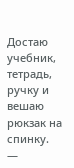Достаю учебник, тетрадь, ручку и вешаю рюкзак на спинку.
—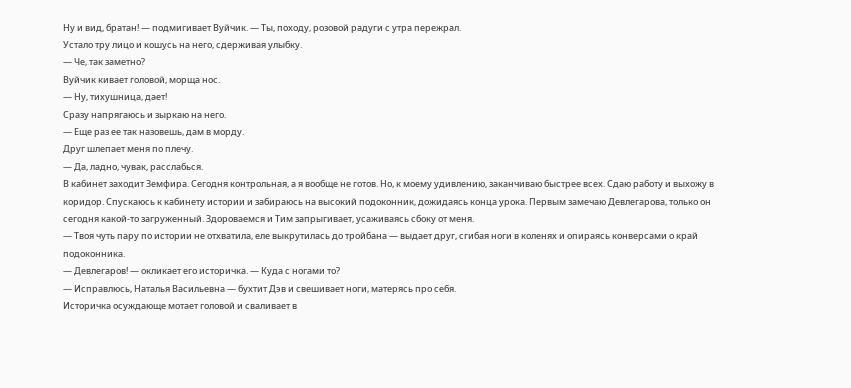Ну и вид, братан! — подмигивает Вуйчик. — Ты, походу, розовой радуги с утра пережрал.
Устало тру лицо и кошусь на него, сдерживая улыбку.
— Че, так заметно?
Вуйчик кивает головой, морща нос.
— Ну, тихушница, дает!
Сразу напрягаюсь и зыркаю на него.
— Еще раз ее так назовешь, дам в морду.
Друг шлепает меня по плечу.
— Да, ладно, чувак, расслабься.
В кабинет заходит Земфира. Сегодня контрольная, а я вообще не готов. Но, к моему удивлению, заканчиваю быстрее всех. Сдаю работу и выхожу в коридор. Спускаюсь к кабинету истории и забираюсь на высокий подоконник, дожидаясь конца урока. Первым замечаю Девлегарова, только он сегодня какой-то загруженный. Здороваемся и Тим запрыгивает, усаживаясь сбоку от меня.
— Твоя чуть пару по истории не отхватила, еле выкрутилась до тройбана — выдает друг, сгибая ноги в коленях и опираясь конверсами о край подоконника.
— Девлегаров! — окликает его историчка. — Куда с ногами то?
— Исправлюсь, Наталья Васильевна — бухтит Дэв и свешивает ноги, матерясь про себя.
Историчка осуждающе мотает головой и сваливает в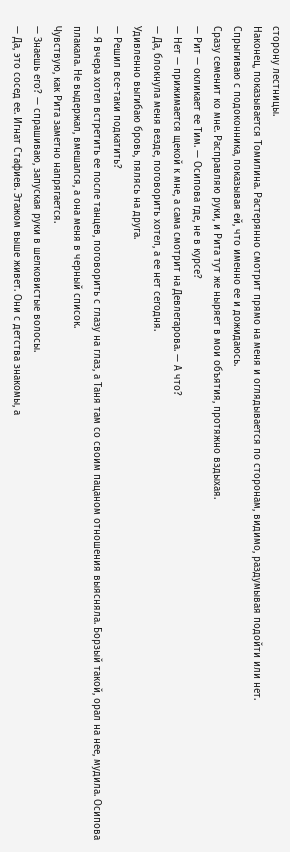сторону лестницы.
Наконец, показывается Томилина. Растерянно смотрит прямо на меня и оглядывается по сторонам, видимо, раздумывая подойти или нет.
Спрыгиваю с подоконника, показывая ей, что именно ее и дожидаюсь.
Сразу семенит ко мне. Расправляю руки, и Рита тут же ныряет в мои объятия, протяжно вздыхая.
— Рит — окликает ее Тим. — Осипова где, не в курсе?
— Нет — прижимается щекой к мне, а сама смотрит на Девлегарова. — А что?
— Да, блокнула меня везде, поговорить хотел, а ее нет сегодня.
Удивленно выгибаю бровь, пялясь на друга.
— Решил все-таки подкатить?
— Я вчера хотел встретить ее после танцев, поговорить с глазу на глаз, а Таня там со своим пацаном отношения выясняла. Борзый такой, орал на нее, мудила. Осипова плакала. Не выдержал, вмешался, а она меня в черный список.
Чувствую, как Рита заметно напрягается.
— Знаешь его? — спрашиваю, запуская руки в шелковистые волосы.
— Да, это сосед ее. Игнат Стафиев. Этажом выше живет. Они с детства знакомы, а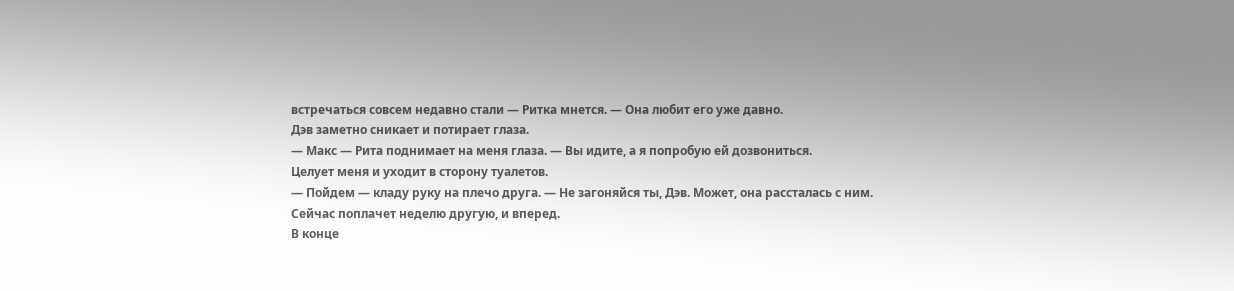встречаться совсем недавно стали — Ритка мнется. — Она любит его уже давно.
Дэв заметно сникает и потирает глаза.
— Макс — Рита поднимает на меня глаза. — Вы идите, а я попробую ей дозвониться.
Целует меня и уходит в сторону туалетов.
— Пойдем — кладу руку на плечо друга. — Не загоняйся ты, Дэв. Может, она рассталась с ним. Сейчас поплачет неделю другую, и вперед.
В конце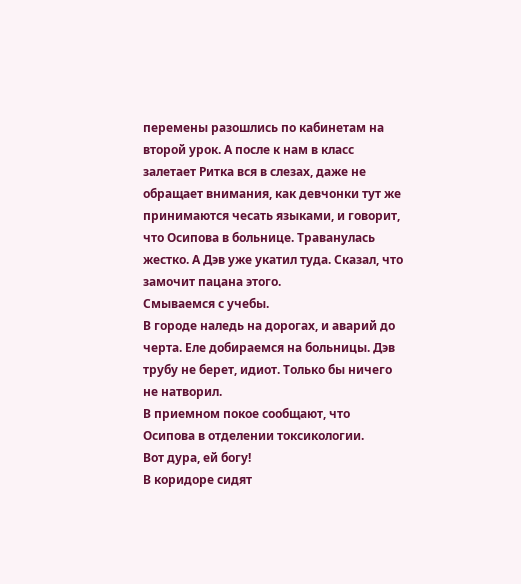перемены разошлись по кабинетам на второй урок. А после к нам в класс залетает Ритка вся в слезах, даже не обращает внимания, как девчонки тут же принимаются чесать языками, и говорит, что Осипова в больнице. Траванулась жестко. А Дэв уже укатил туда. Сказал, что замочит пацана этого.
Смываемся с учебы.
В городе наледь на дорогах, и аварий до черта. Еле добираемся на больницы. Дэв трубу не берет, идиот. Только бы ничего не натворил.
В приемном покое сообщают, что Осипова в отделении токсикологии.
Вот дура, ей богу!
В коридоре сидят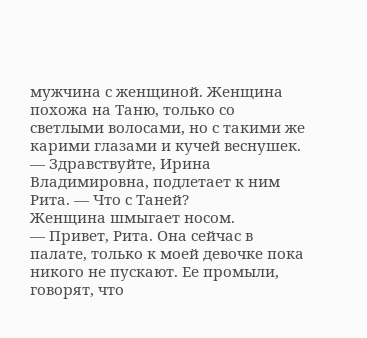мужчина с женщиной. Женщина похожа на Таню, только со светлыми волосами, но с такими же карими глазами и кучей веснушек.
— Здравствуйте, Ирина Владимировна, подлетает к ним Рита. — Что с Таней?
Женщина шмыгает носом.
— Привет, Рита. Она сейчас в палате, только к моей девочке пока никого не пускают. Ее промыли, говорят, что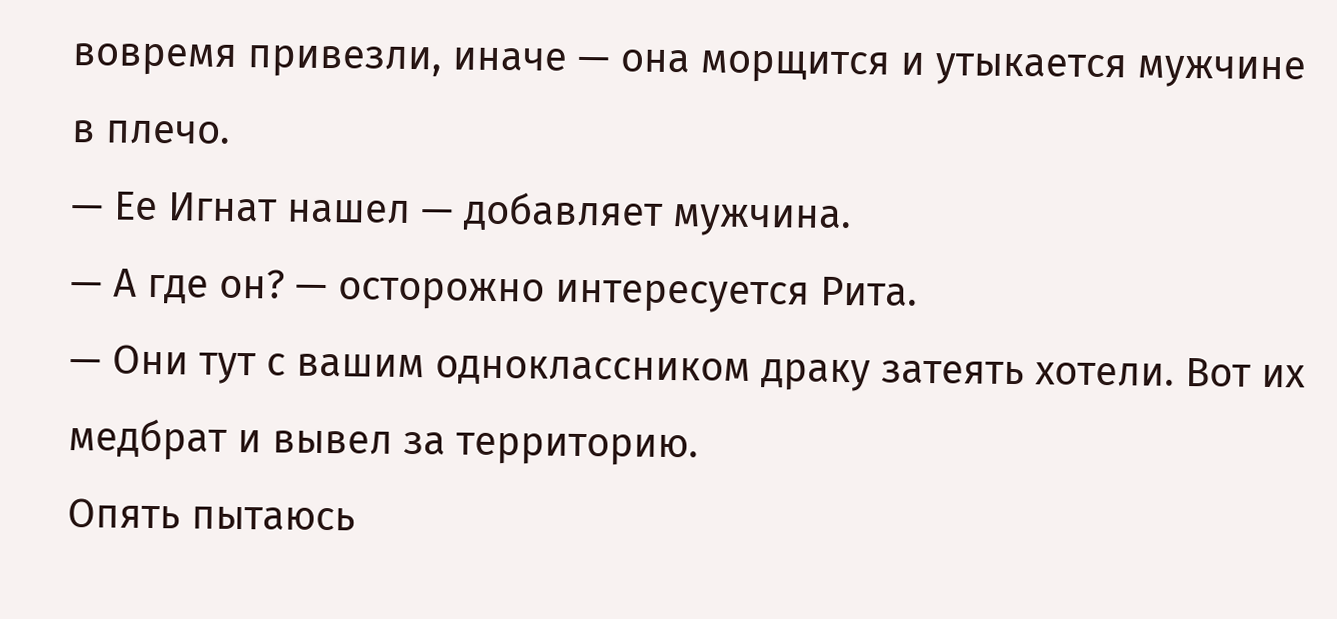вовремя привезли, иначе — она морщится и утыкается мужчине в плечо.
— Ее Игнат нашел — добавляет мужчина.
— А где он? — осторожно интересуется Рита.
— Они тут с вашим одноклассником драку затеять хотели. Вот их медбрат и вывел за территорию.
Опять пытаюсь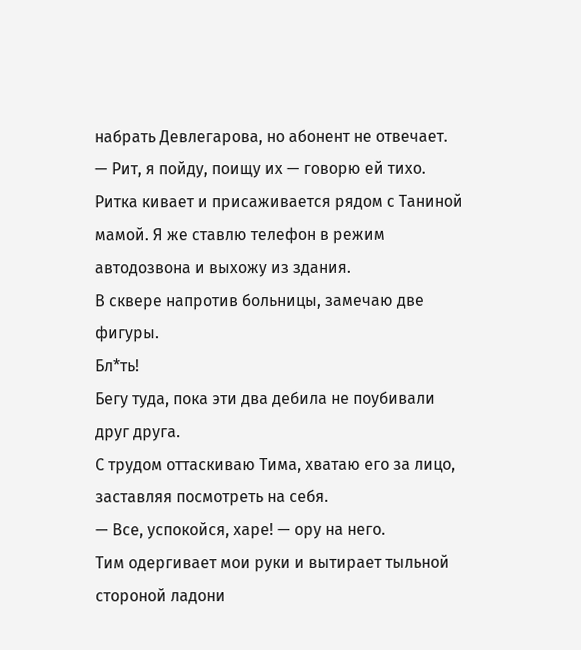набрать Девлегарова, но абонент не отвечает.
— Рит, я пойду, поищу их — говорю ей тихо.
Ритка кивает и присаживается рядом с Таниной мамой. Я же ставлю телефон в режим автодозвона и выхожу из здания.
В сквере напротив больницы, замечаю две фигуры.
Бл*ть!
Бегу туда, пока эти два дебила не поубивали друг друга.
С трудом оттаскиваю Тима, хватаю его за лицо, заставляя посмотреть на себя.
— Все, успокойся, харе! — ору на него.
Тим одергивает мои руки и вытирает тыльной стороной ладони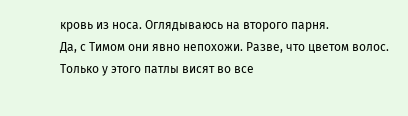кровь из носа. Оглядываюсь на второго парня.
Да, с Тимом они явно непохожи. Разве, что цветом волос. Только у этого патлы висят во все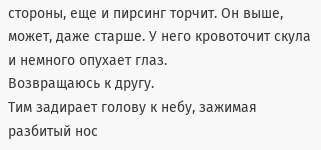стороны, еще и пирсинг торчит. Он выше, может, даже старше. У него кровоточит скула и немного опухает глаз.
Возвращаюсь к другу.
Тим задирает голову к небу, зажимая разбитый нос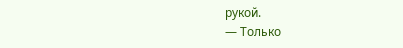рукой.
— Только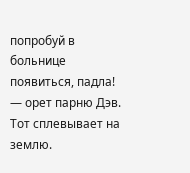попробуй в больнице появиться, падла! — орет парню Дэв.
Тот сплевывает на землю.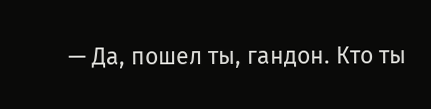— Да, пошел ты, гандон. Кто ты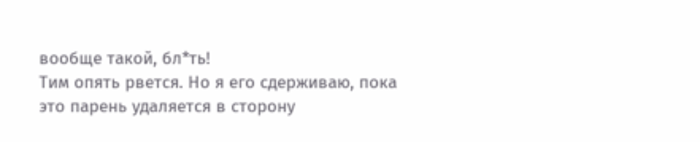вообще такой, бл*ть!
Тим опять рвется. Но я его сдерживаю, пока это парень удаляется в сторону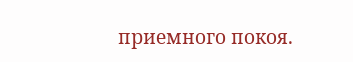приемного покоя.